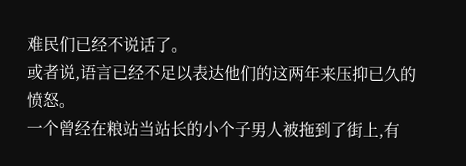难民们已经不说话了。
或者说,语言已经不足以表达他们的这两年来压抑已久的愤怒。
一个曾经在粮站当站长的小个子男人被拖到了街上,有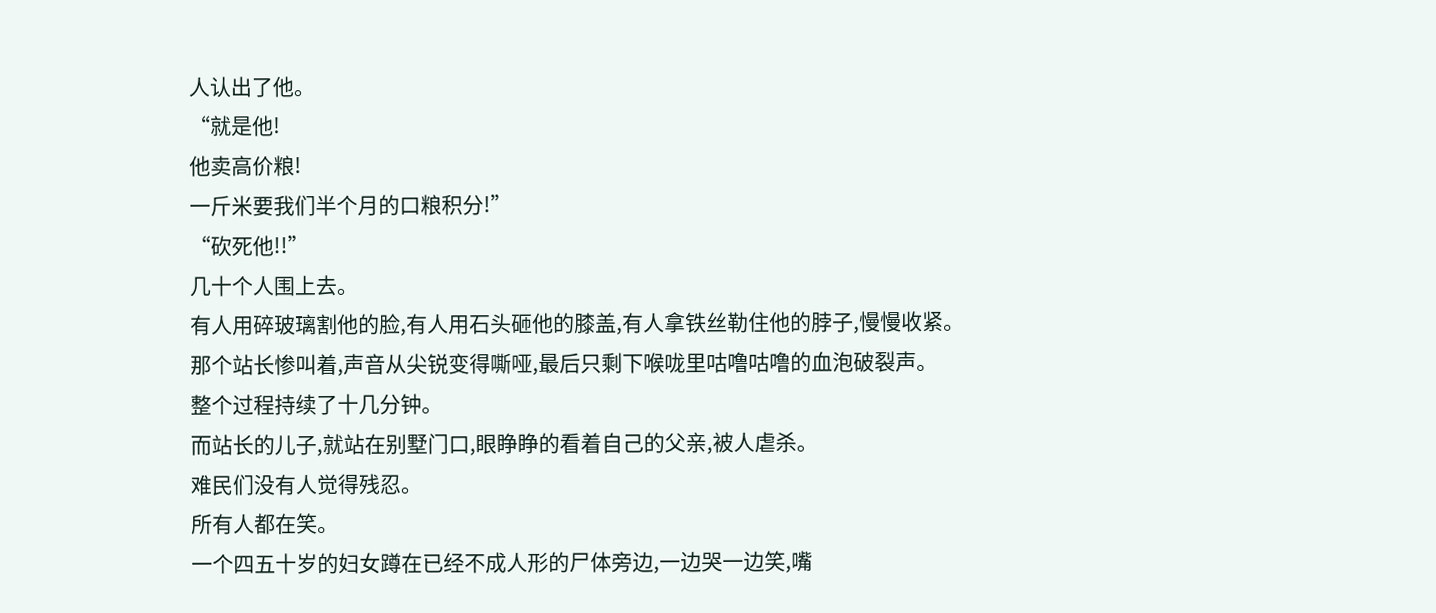人认出了他。
“就是他!
他卖高价粮!
一斤米要我们半个月的口粮积分!”
“砍死他!!”
几十个人围上去。
有人用碎玻璃割他的脸,有人用石头砸他的膝盖,有人拿铁丝勒住他的脖子,慢慢收紧。
那个站长惨叫着,声音从尖锐变得嘶哑,最后只剩下喉咙里咕噜咕噜的血泡破裂声。
整个过程持续了十几分钟。
而站长的儿子,就站在别墅门口,眼睁睁的看着自己的父亲,被人虐杀。
难民们没有人觉得残忍。
所有人都在笑。
一个四五十岁的妇女蹲在已经不成人形的尸体旁边,一边哭一边笑,嘴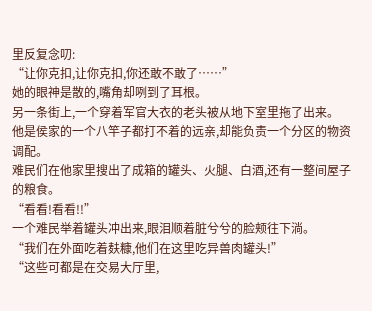里反复念叨:
“让你克扣,让你克扣,你还敢不敢了……”
她的眼神是散的,嘴角却咧到了耳根。
另一条街上,一个穿着军官大衣的老头被从地下室里拖了出来。
他是侯家的一个八竿子都打不着的远亲,却能负责一个分区的物资调配。
难民们在他家里搜出了成箱的罐头、火腿、白酒,还有一整间屋子的粮食。
“看看!看看!!”
一个难民举着罐头冲出来,眼泪顺着脏兮兮的脸颊往下淌。
“我们在外面吃着麸糠,他们在这里吃异兽肉罐头!”
“这些可都是在交易大厅里,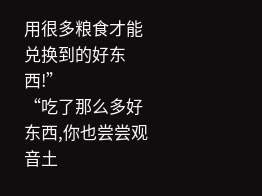用很多粮食才能兑换到的好东西!”
“吃了那么多好东西,你也尝尝观音土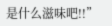是什么滋味吧!!”